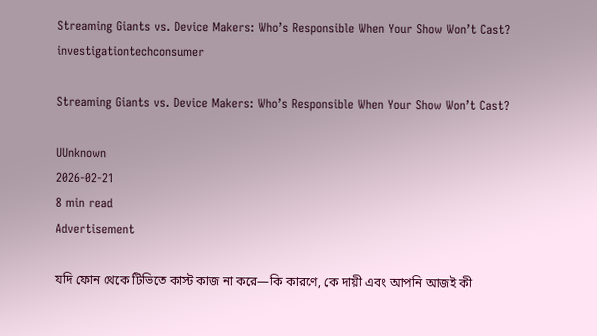Streaming Giants vs. Device Makers: Who’s Responsible When Your Show Won’t Cast?
investigationtechconsumer

Streaming Giants vs. Device Makers: Who’s Responsible When Your Show Won’t Cast?

UUnknown
2026-02-21
8 min read
Advertisement

যদি ফোন থেকে টিভিতে কাস্ট কাজ না করে—কি কারণে, কে দায়ী এবং আপনি আজই কী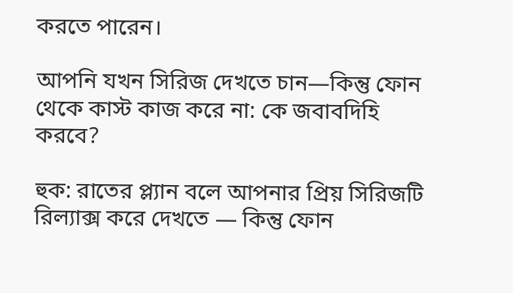করতে পারেন।

আপনি যখন সিরিজ দেখতে চান—কিন্তু ফোন থেকে কাস্ট কাজ করে না: কে জবাবদিহি করবে?

হুক: রাতের প্ল্যান বলে আপনার প্রিয় সিরিজটি রিল্যাক্স করে দেখতে — কিন্তু ফোন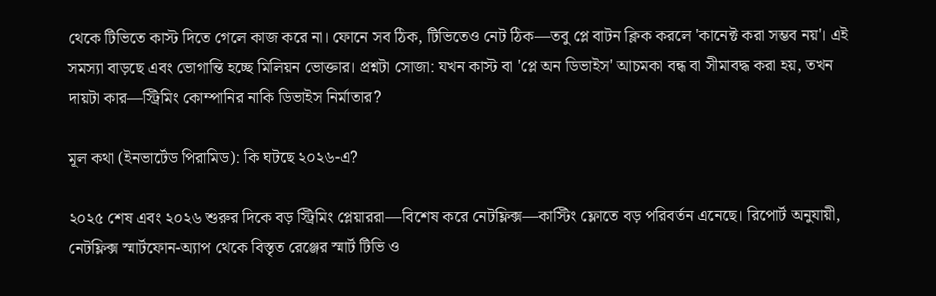থেকে টিভিতে কাস্ট দিতে গেলে কাজ করে না। ফোনে সব ঠিক, টিভিতেও নেট ঠিক—তবু প্লে বাটন ক্লিক করলে 'কানেক্ট করা সম্ভব নয়'। এই সমস্যা বাড়ছে এবং ভোগান্তি হচ্ছে মিলিয়ন ভোক্তার। প্রশ্নটা সোজা: যখন কাস্ট বা 'প্লে অন ডিভাইস' আচমকা বন্ধ বা সীমাবদ্ধ করা হয়, তখন দায়টা কার—স্ট্রিমিং কোম্পানির নাকি ডিভাইস নির্মাতার?

মূল কথা (ইনভার্টেড পিরামিড): কি ঘটছে ২০২৬-এ?

২০২৫ শেষ এবং ২০২৬ শুরুর দিকে বড় স্ট্রিমিং প্লেয়াররা—বিশেষ করে নেটফ্লিক্স—কাস্টিং ফ্লোতে বড় পরিবর্তন এনেছে। রিপোর্ট অনুযায়ী, নেটফ্লিক্স স্মার্টফোন-অ্যাপ থেকে বিস্তৃত রেঞ্জের স্মার্ট টিভি ও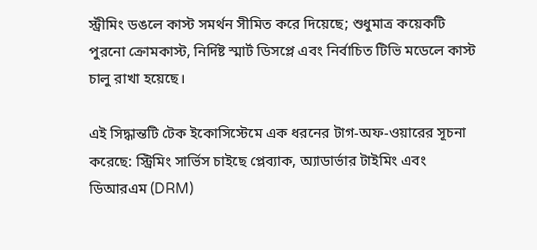স্ট্রীমিং ডঙলে কাস্ট সমর্থন সীমিত করে দিয়েছে; শুধুমাত্র কয়েকটি পুরনো ক্রোমকাস্ট, নির্দিষ্ট স্মার্ট ডিসপ্লে এবং নির্বাচিত টিভি মডেলে কাস্ট চালু রাখা হয়েছে।

এই সিদ্ধান্তটি টেক ইকোসিস্টেমে এক ধরনের টাগ-অফ-ওয়ারের সূচনা করেছে: স্ট্রিমিং সার্ভিস চাইছে প্লেব্যাক, অ্যাডার্ভার টাইমিং এবং ডিআরএম (DRM)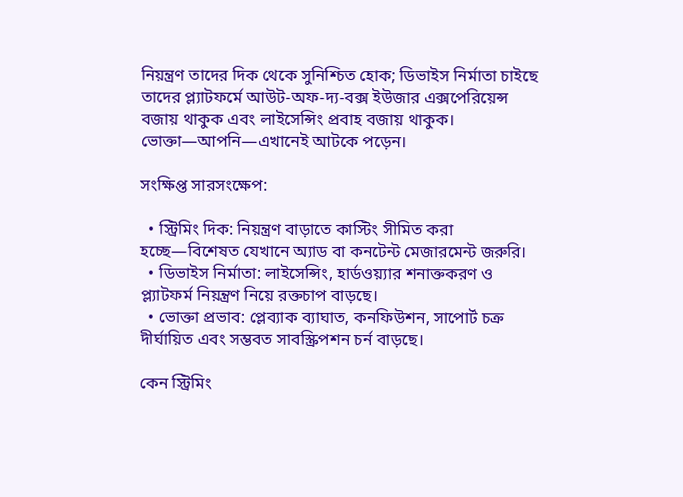নিয়ন্ত্রণ তাদের দিক থেকে সুনিশ্চিত হোক; ডিভাইস নির্মাতা চাইছে তাদের প্ল্যাটফর্মে আউট-অফ-দ্য-বক্স ইউজার এক্সপেরিয়েন্স বজায় থাকুক এবং লাইসেন্সিং প্রবাহ বজায় থাকুক। ভোক্তা—আপনি—এখানেই আটকে পড়েন।

সংক্ষিপ্ত সারসংক্ষেপ:

  • স্ট্রিমিং দিক: নিয়ন্ত্রণ বাড়াতে কাস্টিং সীমিত করা হচ্ছে—বিশেষত যেখানে অ্যাড বা কনটেন্ট মেজারমেন্ট জরুরি।
  • ডিভাইস নির্মাতা: লাইসেন্সিং, হার্ডওয়্যার শনাক্তকরণ ও প্ল্যাটফর্ম নিয়ন্ত্রণ নিয়ে রক্তচাপ বাড়ছে।
  • ভোক্তা প্রভাব: প্লেব্যাক ব্যাঘাত, কনফিউশন, সাপোর্ট চক্র দীর্ঘায়িত এবং সম্ভবত সাবস্ক্রিপশন চর্ন বাড়ছে।

কেন স্ট্রিমিং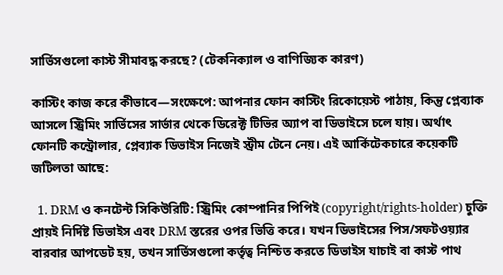সার্ভিসগুলো কাস্ট সীমাবদ্ধ করছে? (টেকনিক্যাল ও বাণিজ্যিক কারণ)

কাস্টিং কাজ করে কীভাবে—সংক্ষেপে: আপনার ফোন কাস্টিং রিকোয়েস্ট পাঠায়, কিন্তু প্লেব্যাক আসলে স্ট্রিমিং সার্ভিসের সার্ভার থেকে ডিরেক্ট টিভির অ্যাপ বা ডিভাইসে চলে যায়। অর্থাৎ ফোনটি কন্ট্রোলার, প্লেব্যাক ডিভাইস নিজেই স্ট্রীম টেনে নেয়। এই আর্কিটেকচারে কয়েকটি জটিলতা আছে:

  1. DRM ও কনটেন্ট সিকিউরিটি: স্ট্রিমিং কোম্পানির পিপিই (copyright/rights-holder) চুক্তি প্রায়ই নির্দিষ্ট ডিভাইস এবং DRM স্তরের ওপর ভিত্তি করে। যখন ডিভাইসের পিস/সফটওয়্যার বারবার আপডেট হয়, তখন সার্ভিসগুলো কর্তৃত্ব নিশ্চিত করতে ডিভাইস যাচাই বা কাস্ট পাথ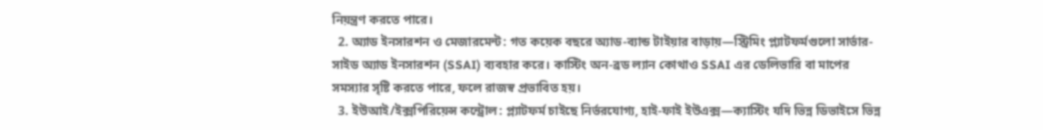নিয়ন্ত্রণ করতে পারে।
  2. অ্যাড ইনসারশন ও মেজারমেন্ট: গত কয়েক বছরে অ্যাড-ব্যান্ড টাইয়ার বাড়ায়—স্ট্রিমিং প্ল্যাটফর্মগুলো সার্ভার-সাইড অ্যাড ইনসারশন (SSAI) ব্যবহার করে। কাস্টিং অন-ব্রড ল্যান কোথাও SSAI এর ডেলিভারি বা মাপের সমস্যার সৃষ্টি করতে পারে, ফলে রাজস্ব প্রভাবিত হয়।
  3. ইউআই/ইক্সপিরিয়েন্স কন্ট্রোল: প্ল্যাটফর্ম চাইছে নির্ভরযোগ্য, হাই-ফাই ইউএক্স—ক্যাস্টিং যদি ভিন্ন ডিভাইসে ভিন্ন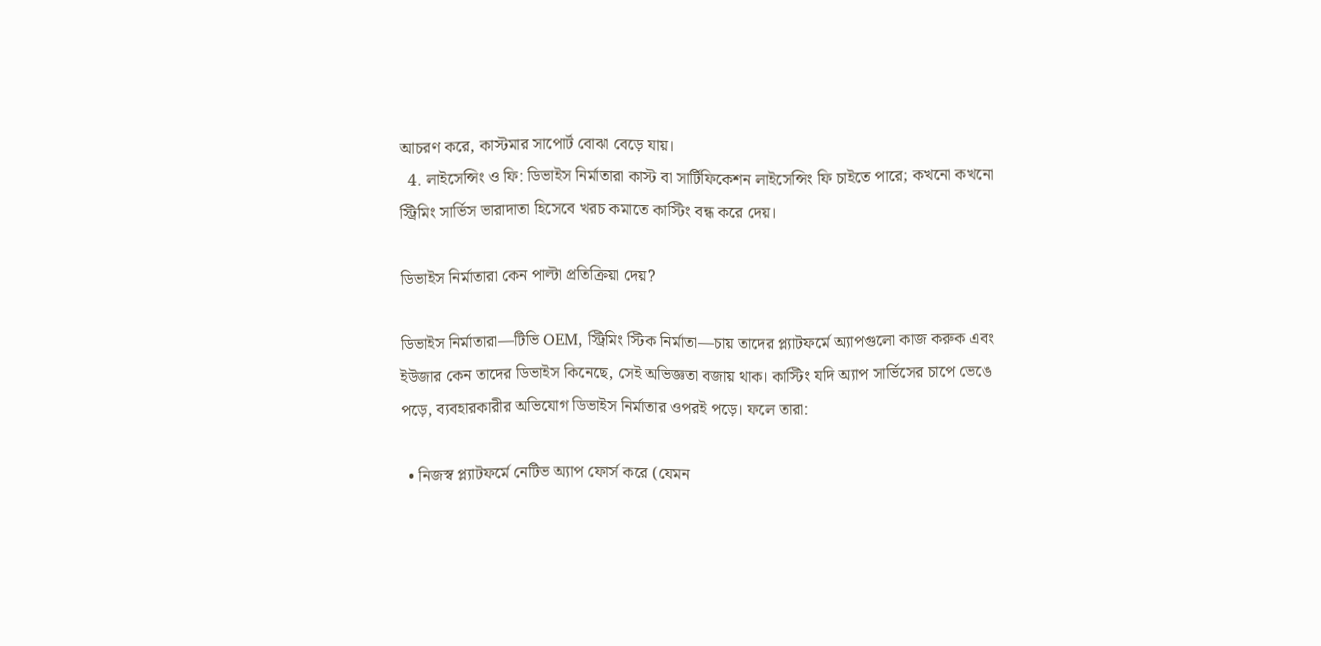আচরণ করে, কাস্টমার সাপোর্ট বোঝা বেড়ে যায়।
  4. লাইসেন্সিং ও ফি: ডিভাইস নির্মাতারা কাস্ট বা সার্টিফিকেশন লাইসেন্সিং ফি চাইতে পারে; কখনো কখনো স্ট্রিমিং সার্ভিস ভারাদাতা হিসেবে খরচ কমাতে কাস্টিং বন্ধ করে দেয়।

ডিভাইস নির্মাতারা কেন পাল্টা প্রতিক্রিয়া দেয়?

ডিভাইস নির্মাতারা—টিভি OEM, স্ট্রিমিং স্টিক নির্মাতা—চায় তাদের প্ল্যাটফর্মে অ্যাপগুলো কাজ করুক এবং ইউজার কেন তাদের ডিভাইস কিনেছে, সেই অভিজ্ঞতা বজায় থাক। কাস্টিং যদি অ্যাপ সার্ভিসের চাপে ভেঙে পড়ে, ব্যবহারকারীর অভিযোগ ডিভাইস নির্মাতার ওপরই পড়ে। ফলে তারা:

  • নিজস্ব প্ল্যাটফর্মে নেটিভ অ্যাপ ফোর্স করে (যেমন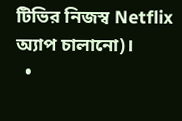টিভির নিজস্ব Netflix অ্যাপ চালানো)।
  •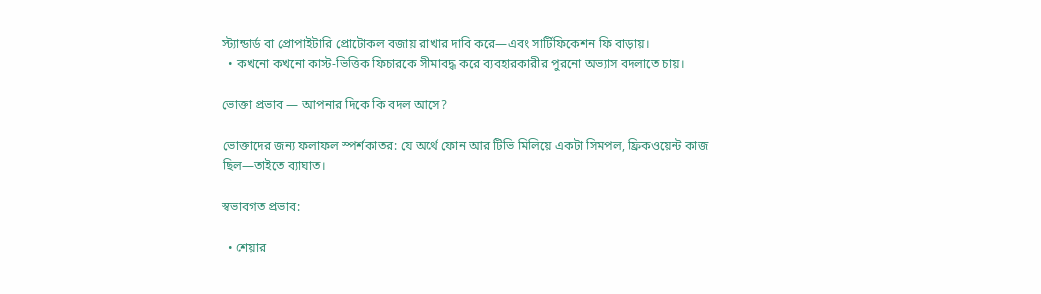স্ট্যান্ডার্ড বা প্রোপাইটারি প্রোটোকল বজায় রাখার দাবি করে—এবং সার্টিফিকেশন ফি বাড়ায়।
  • কখনো কখনো কাস্ট-ভিত্তিক ফিচারকে সীমাবদ্ধ করে ব্যবহারকারীর পুরনো অভ্যাস বদলাতে চায়।

ভোক্তা প্রভাব — আপনার দিকে কি বদল আসে?

ভোক্তাদের জন্য ফলাফল স্পর্শকাতর: যে অর্থে ফোন আর টিভি মিলিয়ে একটা সিমপল, ফ্রিকওয়েন্ট কাজ ছিল—তাইতে ব্যাঘাত।

স্বভাবগত প্রভাব:

  • শেয়ার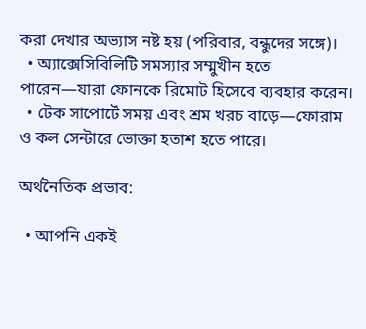করা দেখার অভ্যাস নষ্ট হয় (পরিবার, বন্ধুদের সঙ্গে)।
  • অ্যাক্সেসিবিলিটি সমস্যার সম্মুখীন হতে পারেন—যারা ফোনকে রিমোট হিসেবে ব্যবহার করেন।
  • টেক সাপোর্টে সময় এবং শ্রম খরচ বাড়ে—ফোরাম ও কল সেন্টারে ভোক্তা হতাশ হতে পারে।

অর্থনৈতিক প্রভাব:

  • আপনি একই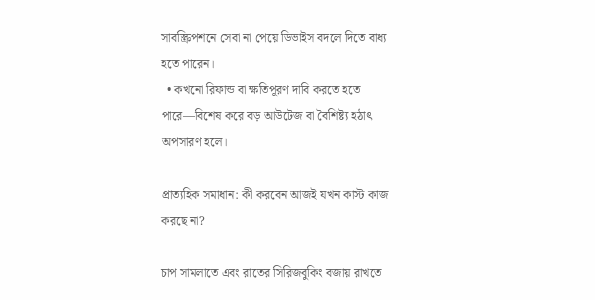সাবস্ক্রিপশনে সেবা না পেয়ে ডিভাইস বদলে দিতে বাধ্য হতে পারেন।
  • কখনো রিফান্ড বা ক্ষতিপূরণ দাবি করতে হতে পারে—বিশেষ করে বড় আউটেজ বা বৈশিষ্ট্য হঠাৎ অপসারণ হলে।

প্রাত্যহিক সমাধান: কী করবেন আজই যখন কাস্ট কাজ করছে না?

চাপ সামলাতে এবং রাতের সিরিজবুকিং বজায় রাখতে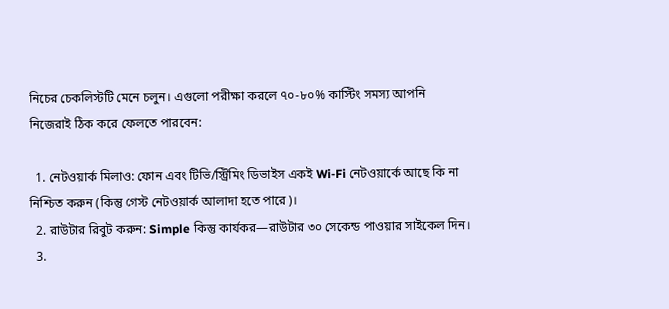নিচের চেকলিস্টটি মেনে চলুন। এগুলো পরীক্ষা করলে ৭০-৮০% কাস্টিং সমস্য আপনি নিজেরাই ঠিক করে ফেলতে পারবেন:

  1. নেটওয়ার্ক মিলাও: ফোন এবং টিভি/স্ট্রিমিং ডিভাইস একই Wi‑Fi নেটওয়ার্কে আছে কি না নিশ্চিত করুন (কিন্তু গেস্ট নেটওয়ার্ক আলাদা হতে পারে)।
  2. রাউটার রিবুট করুন: Simple কিন্তু কার্যকর—রাউটার ৩০ সেকেন্ড পাওয়ার সাইকেল দিন।
  3.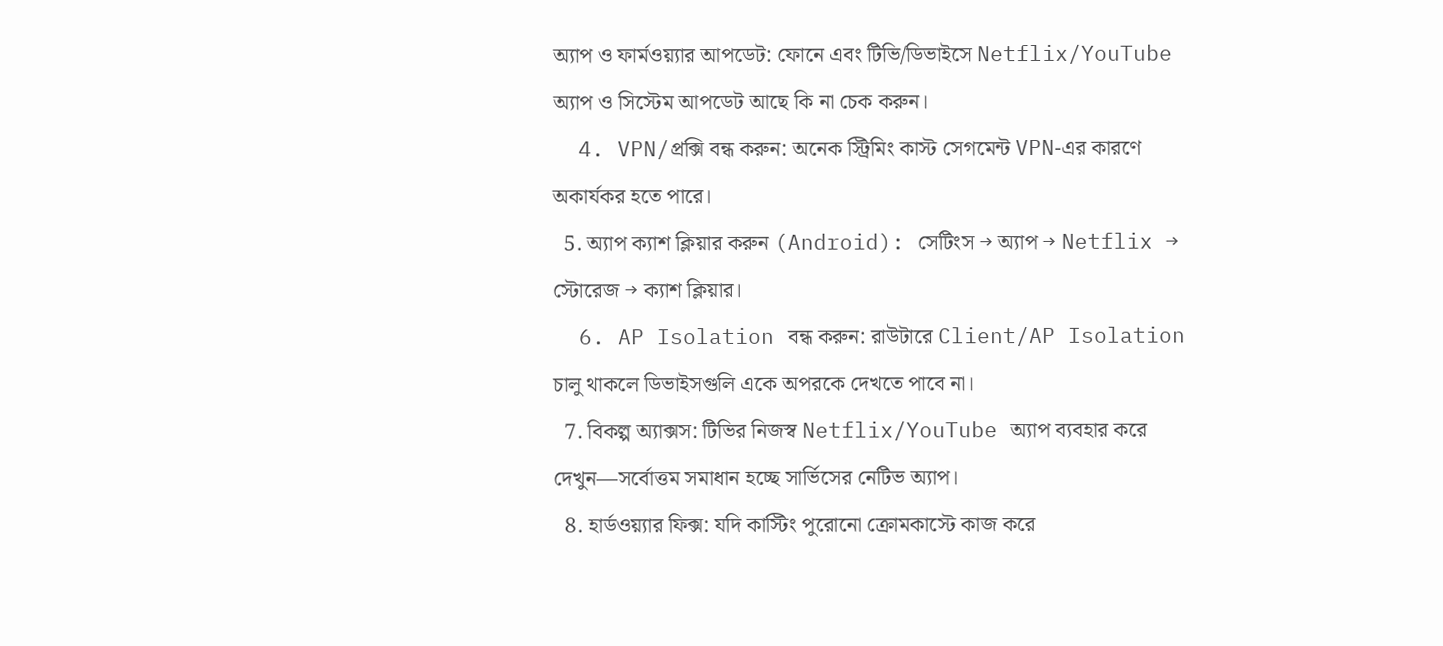অ্যাপ ও ফার্মওয়্যার আপডেট: ফোনে এবং টিভি/ডিভাইসে Netflix/YouTube অ্যাপ ও সিস্টেম আপডেট আছে কি না চেক করুন।
  4. VPN/প্রক্সি বন্ধ করুন: অনেক স্ট্রিমিং কাস্ট সেগমেন্ট VPN‑এর কারণে অকার্যকর হতে পারে।
  5. অ্যাপ ক্যাশ ক্লিয়ার করুন (Android): সেটিংস → অ্যাপ → Netflix → স্টোরেজ → ক্যাশ ক্লিয়ার।
  6. AP Isolation বন্ধ করুন: রাউটারে Client/AP Isolation চালু থাকলে ডিভাইসগুলি একে অপরকে দেখতে পাবে না।
  7. বিকল্প অ্যাক্সস: টিভির নিজস্ব Netflix/YouTube অ্যাপ ব্যবহার করে দেখুন—সর্বোত্তম সমাধান হচ্ছে সার্ভিসের নেটিভ অ্যাপ।
  8. হার্ডওয়্যার ফিক্স: যদি কাস্টিং পুরোনো ক্রোমকাস্টে কাজ করে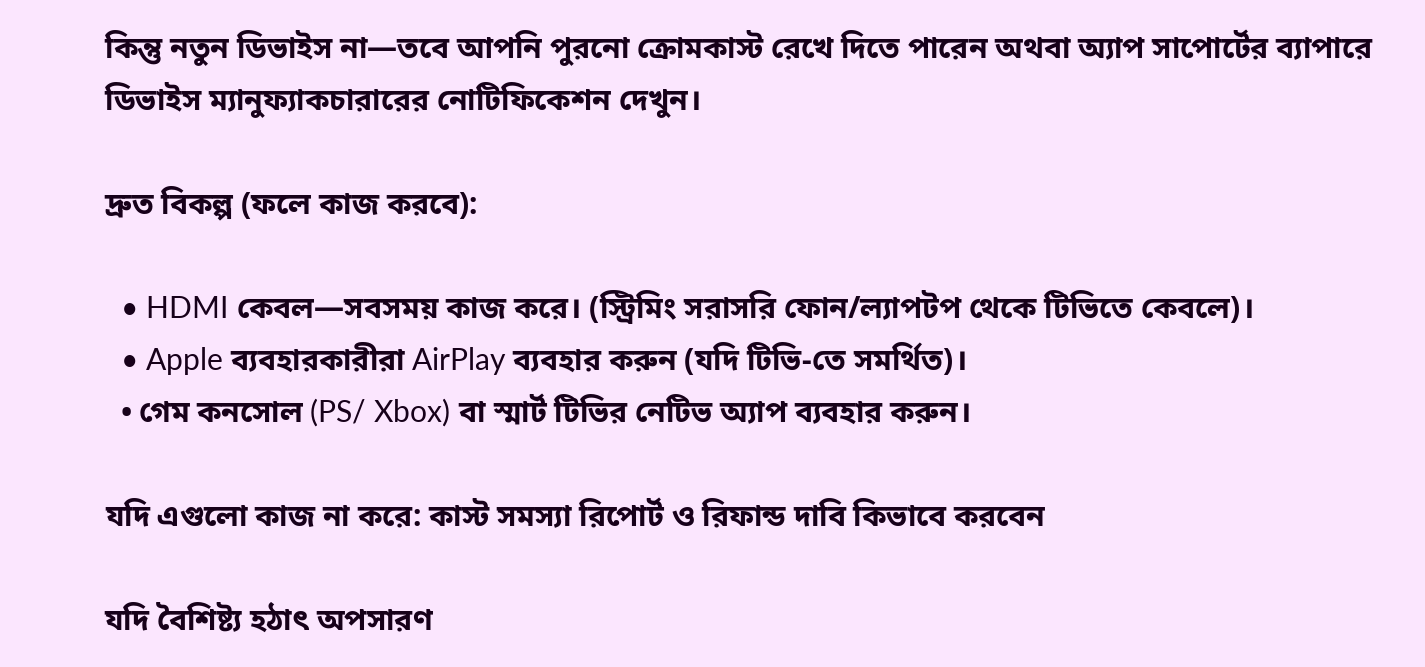কিন্তু নতুন ডিভাইস না—তবে আপনি পুরনো ক্রোমকাস্ট রেখে দিতে পারেন অথবা অ্যাপ সাপোর্টের ব্যাপারে ডিভাইস ম্যানুফ্যাকচারারের নোটিফিকেশন দেখুন।

দ্রুত বিকল্প (ফলে কাজ করবে):

  • HDMI কেবল—সবসময় কাজ করে। (স্ট্রিমিং সরাসরি ফোন/ল্যাপটপ থেকে টিভিতে কেবলে)।
  • Apple ব্যবহারকারীরা AirPlay ব্যবহার করুন (যদি টিভি‑তে সমর্থিত)।
  • গেম কনসোল (PS/ Xbox) বা স্মার্ট টিভির নেটিভ অ্যাপ ব্যবহার করুন।

যদি এগুলো কাজ না করে: কাস্ট সমস্যা রিপোর্ট ও রিফান্ড দাবি কিভাবে করবেন

যদি বৈশিষ্ট্য হঠাৎ অপসারণ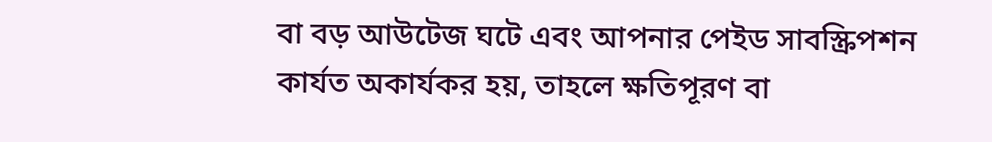বা বড় আউটেজ ঘটে এবং আপনার পেইড সাবস্ক্রিপশন কার্যত অকার্যকর হয়, তাহলে ক্ষতিপূরণ বা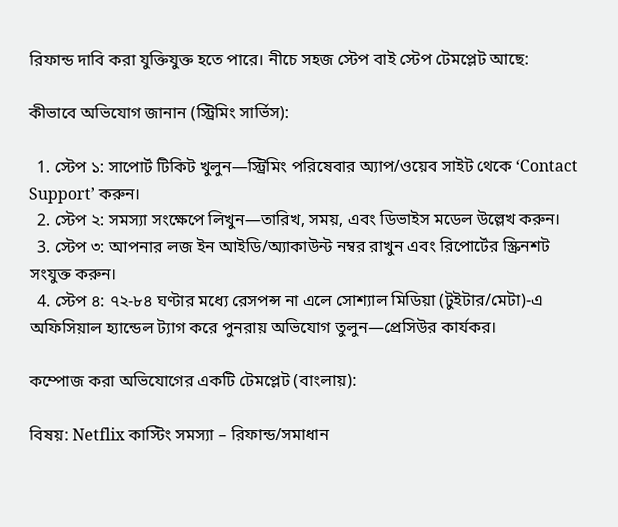রিফান্ড দাবি করা যুক্তিযুক্ত হতে পারে। নীচে সহজ স্টেপ বাই স্টেপ টেমপ্লেট আছে:

কীভাবে অভিযোগ জানান (স্ট্রিমিং সার্ভিস):

  1. স্টেপ ১: সাপোর্ট টিকিট খুলুন—স্ট্রিমিং পরিষেবার অ্যাপ/ওয়েব সাইট থেকে ‘Contact Support’ করুন।
  2. স্টেপ ২: সমস্যা সংক্ষেপে লিখুন—তারিখ, সময়, এবং ডিভাইস মডেল উল্লেখ করুন।
  3. স্টেপ ৩: আপনার লজ ইন আইডি/অ্যাকাউন্ট নম্বর রাখুন এবং রিপোর্টের স্ক্রিনশট সংযুক্ত করুন।
  4. স্টেপ ৪: ৭২‑৮৪ ঘণ্টার মধ্যে রেসপন্স না এলে সোশ্যাল মিডিয়া (টুইটার/মেটা)‑এ অফিসিয়াল হ্যান্ডেল ট্যাগ করে পুনরায় অভিযোগ তুলুন—প্রেসিউর কার্যকর।

কম্পোজ করা অভিযোগের একটি টেমপ্লেট (বাংলায়):

বিষয়: Netflix কাস্টিং সমস্যা – রিফান্ড/সমাধান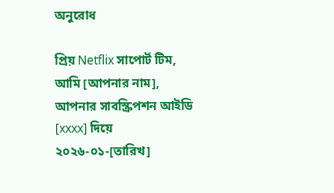অনুরোধ

প্রিয় Netflix সাপোর্ট টিম,
আমি [আপনার নাম], আপনার সাবস্ক্রিপশন আইডি [xxxx] দিয়ে ২০২৬-০১-[তারিখ]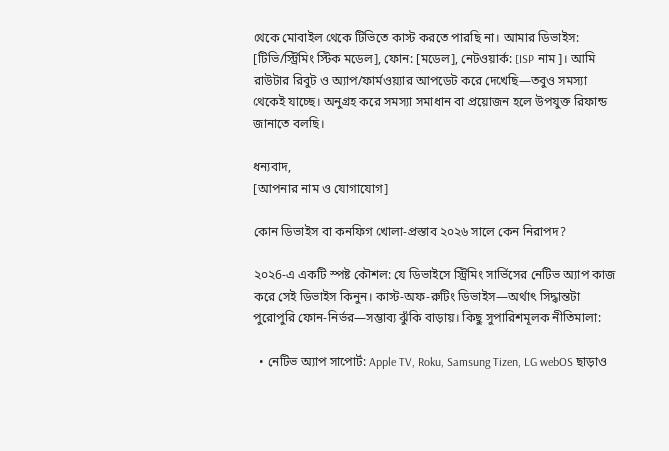থেকে মোবাইল থেকে টিভিতে কাস্ট করতে পারছি না। আমার ডিভাইস: [টিভি/স্ট্রিমিং স্টিক মডেল], ফোন: [মডেল], নেটওয়ার্ক: [ISP নাম]। আমি রাউটার রিবুট ও অ্যাপ/ফার্মওয়্যার আপডেট করে দেখেছি—তবুও সমস্যা থেকেই যাচ্ছে। অনুগ্রহ করে সমস্যা সমাধান বা প্রয়োজন হলে উপযুক্ত রিফান্ড জানাতে বলছি।

ধন্যবাদ,
[আপনার নাম ও যোগাযোগ]

কোন ডিভাইস বা কনফিগ খোলা-প্রস্তাব ২০২৬ সালে কেন নিরাপদ?

২০২6-এ একটি স্পষ্ট কৌশল: যে ডিভাইসে স্ট্রিমিং সার্ভিসের নেটিভ অ্যাপ কাজ করে সেই ডিভাইস কিনুন। কাস্ট-অফ-রুটিং ডিভাইস—অর্থাৎ সিদ্ধান্তটা পুরোপুরি ফোন‑নির্ভর—সম্ভাব্য ঝুঁকি বাড়ায়। কিছু সুপারিশমূলক নীতিমালা:

  • নেটিভ অ্যাপ সাপোর্ট: Apple TV, Roku, Samsung Tizen, LG webOS ছাড়াও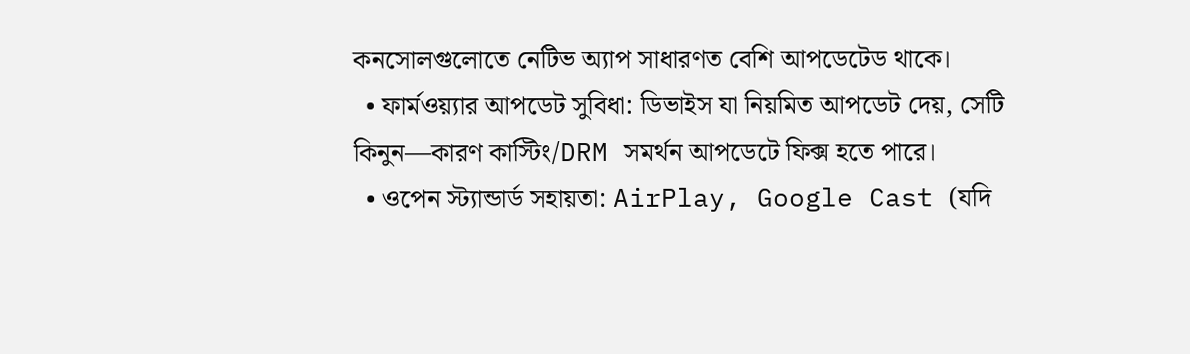কনসোলগুলোতে নেটিভ অ্যাপ সাধারণত বেশি আপডেটেড থাকে।
  • ফার্মওয়্যার আপডেট সুবিধা: ডিভাইস যা নিয়মিত আপডেট দেয়, সেটি কিনুন—কারণ কাস্টিং/DRM সমর্থন আপডেটে ফিক্স হতে পারে।
  • ওপেন স্ট্যান্ডার্ড সহায়তা: AirPlay, Google Cast (যদি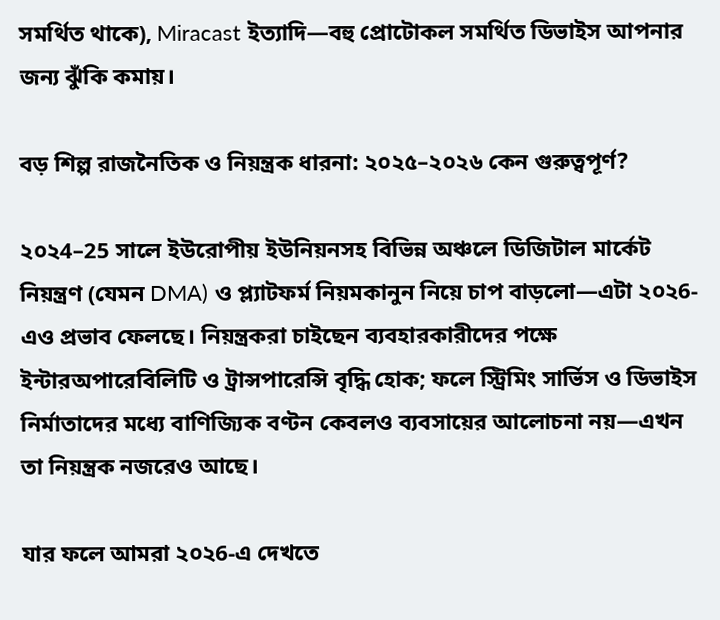সমর্থিত থাকে), Miracast ইত্যাদি—বহু প্রোটোকল সমর্থিত ডিভাইস আপনার জন্য ঝুঁকি কমায়।

বড় শিল্প রাজনৈতিক ও নিয়ন্ত্রক ধারনা: ২০২৫–২০২৬ কেন গুরুত্বপূর্ণ?

২০২4–25 সালে ইউরোপীয় ইউনিয়নসহ বিভিন্ন অঞ্চলে ডিজিটাল মার্কেট নিয়ন্ত্রণ (যেমন DMA) ও প্ল্যাটফর্ম নিয়মকানুন নিয়ে চাপ বাড়লো—এটা ২০২6-এও প্রভাব ফেলছে। নিয়ন্ত্রকরা চাইছেন ব্যবহারকারীদের পক্ষে ইন্টারঅপারেবিলিটি ও ট্রান্সপারেন্সি বৃদ্ধি হোক; ফলে স্ট্রিমিং সার্ভিস ও ডিভাইস নির্মাতাদের মধ্যে বাণিজ্যিক বণ্টন কেবলও ব্যবসায়ের আলোচনা নয়—এখন তা নিয়ন্ত্রক নজরেও আছে।

যার ফলে আমরা ২০২6-এ দেখতে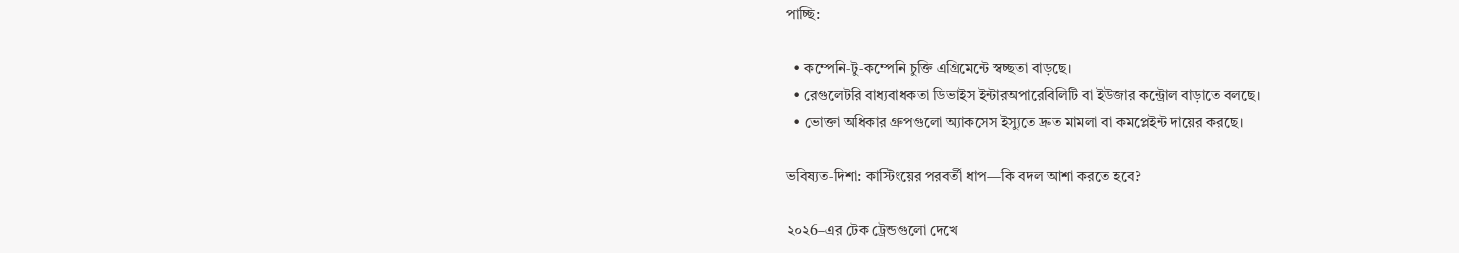পাচ্ছি:

  • কম্পেনি‑টু‑কম্পেনি চুক্তি এগ্রিমেন্টে স্বচ্ছতা বাড়ছে।
  • রেগুলেটরি বাধ্যবাধকতা ডিভাইস ইন্টারঅপারেবিলিটি বা ইউজার কন্ট্রোল বাড়াতে বলছে।
  • ভোক্তা অধিকার গ্রুপগুলো অ্যাকসেস ইস্যুতে দ্রুত মামলা বা কমপ্লেইন্ট দায়ের করছে।

ভবিষ্যত‑দিশা: কাস্টিংয়ের পরবর্তী ধাপ—কি বদল আশা করতে হবে?

২০২6–এর টেক ট্রেন্ডগুলো দেখে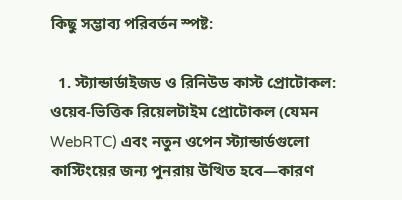কিছু সম্ভাব্য পরিবর্তন স্পষ্ট:

  1. স্ট্যান্ডার্ডাইজড ও রিনিউড কাস্ট প্রোটোকল: ওয়েব-ভিত্তিক রিয়েলটাইম প্রোটোকল (যেমন WebRTC) এবং নতুন ওপেন স্ট্যান্ডার্ডগুলো কাস্টিংয়ের জন্য পুনরায় উত্থিত হবে—কারণ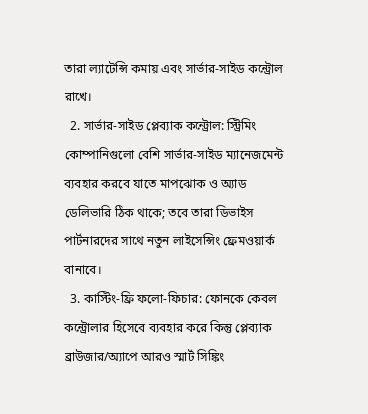তারা ল্যাটেন্সি কমায় এবং সার্ভার‑সাইড কন্ট্রোল রাখে।
  2. সার্ভার‑সাইড প্লেব্যাক কন্ট্রোল: স্ট্রিমিং কোম্পানিগুলো বেশি সার্ভার‑সাইড ম্যানেজমেন্ট ব্যবহার করবে যাতে মাপঝোক ও অ্যাড ডেলিভারি ঠিক থাকে; তবে তারা ডিভাইস পার্টনারদের সাথে নতুন লাইসেন্সিং ফ্রেমওয়ার্ক বানাবে।
  3. কাস্টিং‑ফ্রি ফলো‑ফিচার: ফোনকে কেবল কন্ট্রোলার হিসেবে ব্যবহার করে কিন্তু প্লেব্যাক ব্রাউজার/অ্যাপে আরও স্মার্ট সিঙ্কিং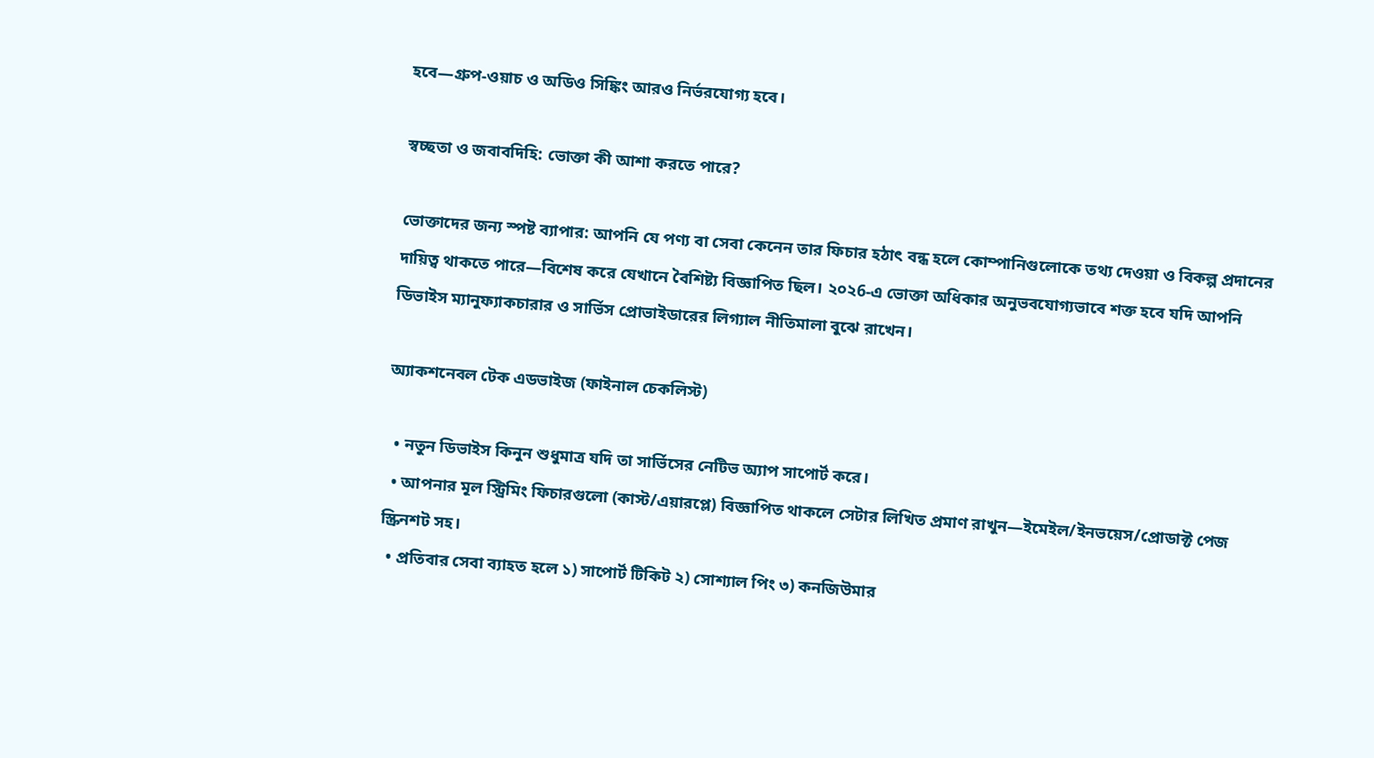হবে—গ্রুপ‑ওয়াচ ও অডিও সিঙ্কিং আরও নির্ভরযোগ্য হবে।

স্বচ্ছতা ও জবাবদিহি: ভোক্তা কী আশা করতে পারে?

ভোক্তাদের জন্য স্পষ্ট ব্যাপার: আপনি যে পণ্য বা সেবা কেনেন তার ফিচার হঠাৎ বন্ধ হলে কোম্পানিগুলোকে তথ্য দেওয়া ও বিকল্প প্রদানের দায়িত্ব থাকতে পারে—বিশেষ করে যেখানে বৈশিষ্ট্য বিজ্ঞাপিত ছিল। ২০২6-এ ভোক্তা অধিকার অনুভবযোগ্যভাবে শক্ত হবে যদি আপনি ডিভাইস ম্যানুফ্যাকচারার ও সার্ভিস প্রোভাইডারের লিগ্যাল নীতিমালা বুঝে রাখেন।

অ্যাকশনেবল টেক এডভাইজ (ফাইনাল চেকলিস্ট)

  • নতুন ডিভাইস কিনুন শুধুমাত্র যদি তা সার্ভিসের নেটিভ অ্যাপ সাপোর্ট করে।
  • আপনার মূল স্ট্রিমিং ফিচারগুলো (কাস্ট/এয়ারপ্লে) বিজ্ঞাপিত থাকলে সেটার লিখিত প্রমাণ রাখুন—ইমেইল/ইনভয়েস/প্রোডাক্ট পেজ স্ক্রিনশট সহ।
  • প্রতিবার সেবা ব্যাহত হলে ১) সাপোর্ট টিকিট ২) সোশ্যাল পিং ৩) কনজিউমার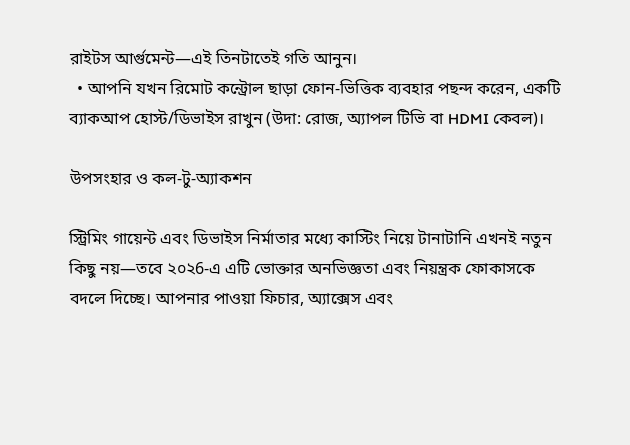রাইটস আর্গুমেন্ট—এই তিনটাতেই গতি আনুন।
  • আপনি যখন রিমোট কন্ট্রোল ছাড়া ফোন‑ভিত্তিক ব্যবহার পছন্দ করেন, একটি ব্যাকআপ হোস্ট/ডিভাইস রাখুন (উদা: রোজ, অ্যাপল টিভি বা HDMI কেবল)।

উপসংহার ও কল‑টু‑অ্যাকশন

স্ট্রিমিং গায়েন্ট এবং ডিভাইস নির্মাতার মধ্যে কাস্টিং নিয়ে টানাটানি এখনই নতুন কিছু নয়—তবে ২০২6‑এ এটি ভোক্তার অনভিজ্ঞতা এবং নিয়ন্ত্রক ফোকাসকে বদলে দিচ্ছে। আপনার পাওয়া ফিচার, অ্যাক্সেস এবং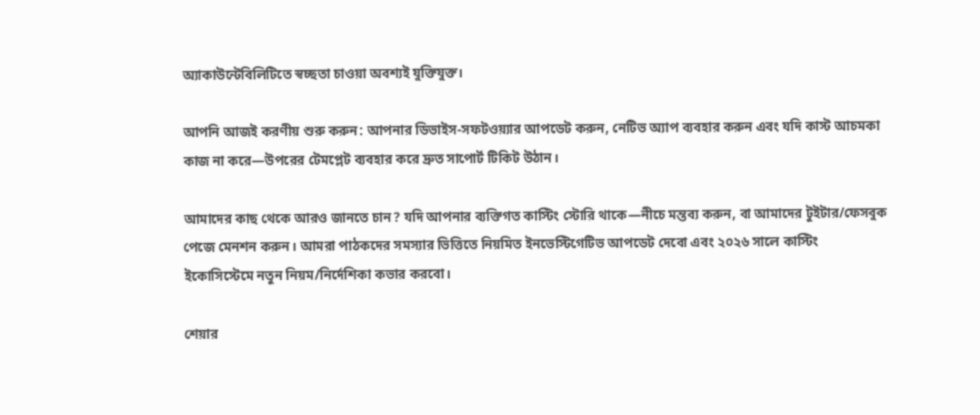অ্যাকাউন্টেবিলিটিতে স্বচ্ছতা চাওয়া অবশ্যই যুক্তিযুক্ত।

আপনি আজই করণীয় শুরু করুন: আপনার ডিভাইস‑সফটওয়্যার আপডেট করুন, নেটিভ অ্যাপ ব্যবহার করুন এবং যদি কাস্ট আচমকা কাজ না করে—উপরের টেমপ্লেট ব্যবহার করে দ্রুত সাপোর্ট টিকিট উঠান।

আমাদের কাছ থেকে আরও জানতে চান? যদি আপনার ব্যক্তিগত কাস্টিং স্টোরি থাকে—নীচে মন্তব্য করুন, বা আমাদের টুইটার/ফেসবুক পেজে মেনশন করুন। আমরা পাঠকদের সমস্যার ভিত্তিতে নিয়মিত ইনভেস্টিগেটিভ আপডেট দেবো এবং ২০২৬ সালে কাস্টিং ইকোসিস্টেমে নতুন নিয়ম/নির্দেশিকা কভার করবো।

শেয়ার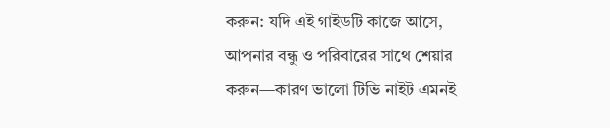করুন: যদি এই গাইডটি কাজে আসে, আপনার বন্ধু ও পরিবারের সাথে শেয়ার করুন—কারণ ভালো টিভি নাইট এমনই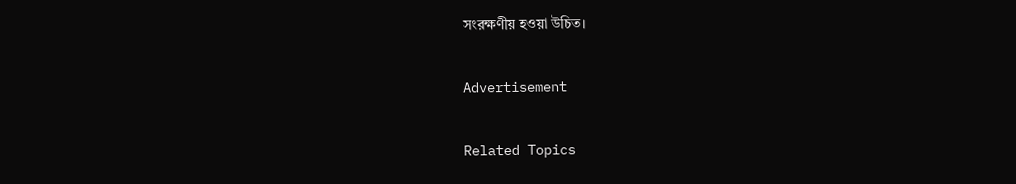সংরক্ষণীয় হওয়া উচিত।

Advertisement

Related Topics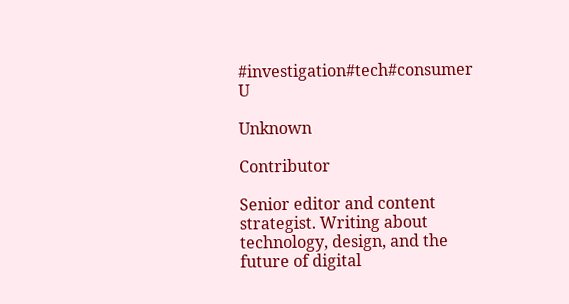#investigation#tech#consumer
U

Unknown

Contributor

Senior editor and content strategist. Writing about technology, design, and the future of digital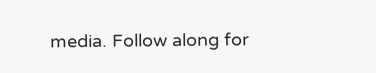media. Follow along for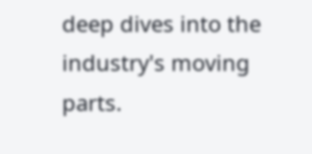deep dives into the industry's moving parts.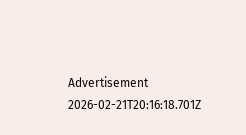Advertisement
2026-02-21T20:16:18.701Z